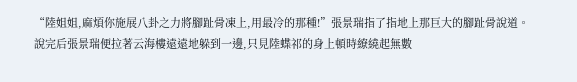“陸姐姐,麻煩你施展八卦之力將腳趾骨凍上,用最冷的那種!”張景瑞指了指地上那巨大的腳趾骨說道。
說完后張景瑞便拉著云海樓遠遠地躲到一邊,只見陸蝶祁的身上頓時繚繞起無數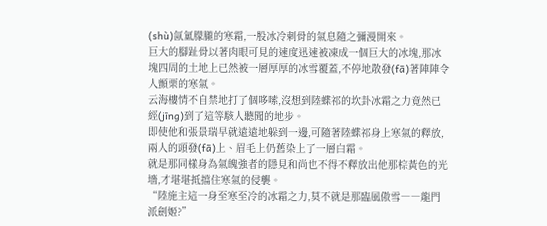(shù)氤氳朦朧的寒霜,一股冰冷刺骨的氣息隨之彌漫開來。
巨大的腳趾骨以著肉眼可見的速度迅速被凍成一個巨大的冰塊,那冰塊四周的土地上已然被一層厚厚的冰雪覆蓋,不停地散發(fā)著陣陣令人顫栗的寒氣。
云海樓情不自禁地打了個哆嗦,沒想到陸蝶祁的坎卦冰霜之力竟然已經(jīng)到了這等駭人聽聞的地步。
即使他和張景瑞早就遠遠地躲到一邊,可隨著陸蝶祁身上寒氣的釋放,兩人的頭發(fā)上、眉毛上仍舊染上了一層白霜。
就是那同樣身為氣魄強者的隱見和尚也不得不釋放出他那棕黃色的光墻,才堪堪抵擋住寒氣的侵襲。
“陸施主這一身至寒至冷的冰霜之力,莫不就是那臨風傲雪――龍門派劍姬?”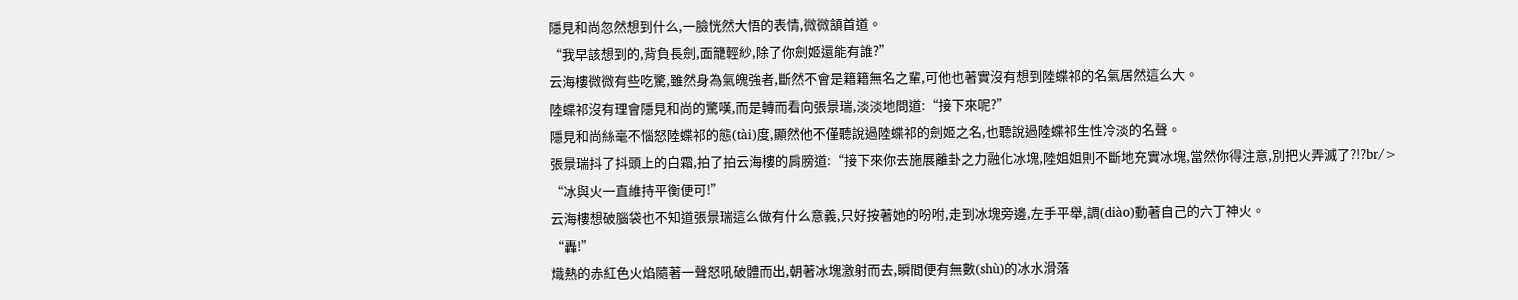隱見和尚忽然想到什么,一臉恍然大悟的表情,微微頷首道。
“我早該想到的,背負長劍,面籠輕紗,除了你劍姬還能有誰?”
云海樓微微有些吃驚,雖然身為氣魄強者,斷然不會是籍籍無名之輩,可他也著實沒有想到陸蝶祁的名氣居然這么大。
陸蝶祁沒有理會隱見和尚的驚嘆,而是轉而看向張景瑞,淡淡地問道:“接下來呢?”
隱見和尚絲毫不惱怒陸蝶祁的態(tài)度,顯然他不僅聽說過陸蝶祁的劍姬之名,也聽說過陸蝶祁生性冷淡的名聲。
張景瑞抖了抖頭上的白霜,拍了拍云海樓的肩膀道:“接下來你去施展離卦之力融化冰塊,陸姐姐則不斷地充實冰塊,當然你得注意,別把火弄滅了?!?br/>
“冰與火一直維持平衡便可!”
云海樓想破腦袋也不知道張景瑞這么做有什么意義,只好按著她的吩咐,走到冰塊旁邊,左手平舉,調(diào)動著自己的六丁神火。
“轟!”
熾熱的赤紅色火焰隨著一聲怒吼破體而出,朝著冰塊激射而去,瞬間便有無數(shù)的冰水滑落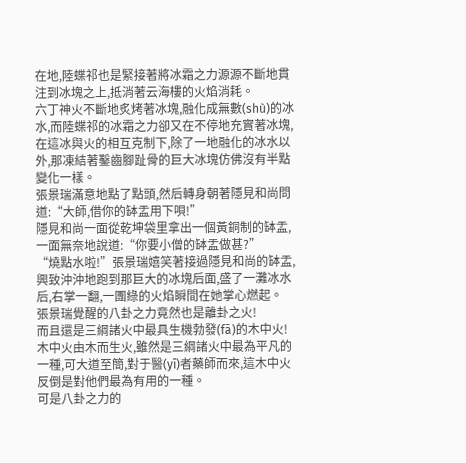在地,陸蝶祁也是緊接著將冰霜之力源源不斷地貫注到冰塊之上,抵消著云海樓的火焰消耗。
六丁神火不斷地炙烤著冰塊,融化成無數(shù)的冰水,而陸蝶祁的冰霜之力卻又在不停地充實著冰塊,在這冰與火的相互克制下,除了一地融化的冰水以外,那凍結著鑿齒腳趾骨的巨大冰塊仿佛沒有半點變化一樣。
張景瑞滿意地點了點頭,然后轉身朝著隱見和尚問道:“大師,借你的缽盂用下唄!”
隱見和尚一面從乾坤袋里拿出一個黃銅制的缽盂,一面無奈地說道:“你要小僧的缽盂做甚?”
“燒點水啦!”張景瑞嬉笑著接過隱見和尚的缽盂,興致沖沖地跑到那巨大的冰塊后面,盛了一灘冰水后,右掌一翻,一團綠的火焰瞬間在她掌心燃起。
張景瑞覺醒的八卦之力竟然也是離卦之火!
而且還是三綱諸火中最具生機勃發(fā)的木中火!
木中火由木而生火,雖然是三綱諸火中最為平凡的一種,可大道至簡,對于醫(yī)者藥師而來,這木中火反倒是對他們最為有用的一種。
可是八卦之力的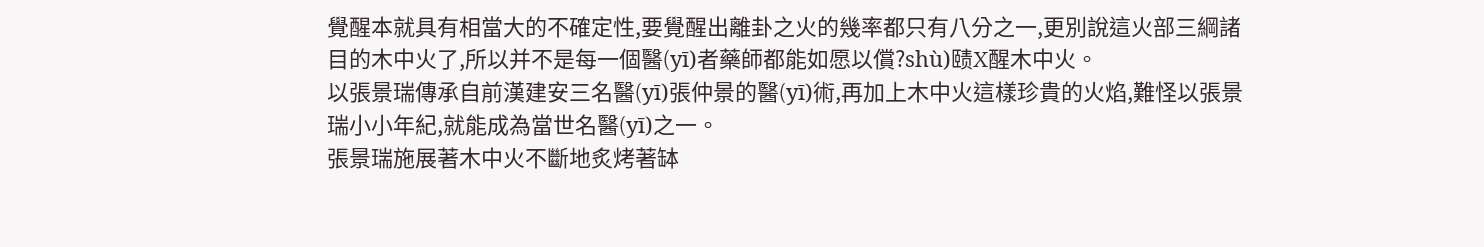覺醒本就具有相當大的不確定性,要覺醒出離卦之火的幾率都只有八分之一,更別說這火部三綱諸目的木中火了,所以并不是每一個醫(yī)者藥師都能如愿以償?shù)赜X醒木中火。
以張景瑞傳承自前漢建安三名醫(yī)張仲景的醫(yī)術,再加上木中火這樣珍貴的火焰,難怪以張景瑞小小年紀,就能成為當世名醫(yī)之一。
張景瑞施展著木中火不斷地炙烤著缽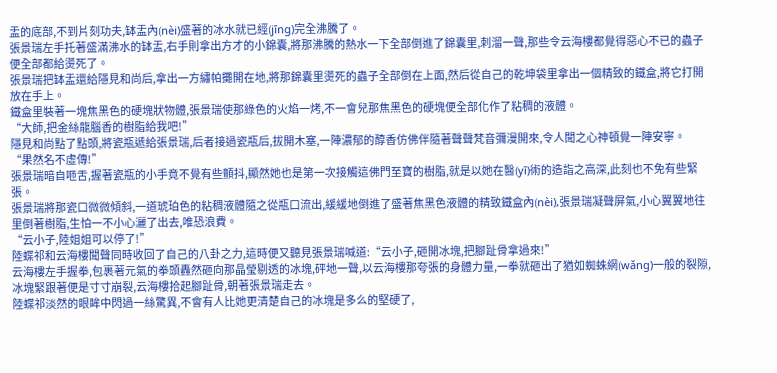盂的底部,不到片刻功夫,缽盂內(nèi)盛著的冰水就已經(jīng)完全沸騰了。
張景瑞左手托著盛滿沸水的缽盂,右手則拿出方才的小錦囊,將那沸騰的熱水一下全部倒進了錦囊里,刺溜一聲,那些令云海樓都覺得惡心不已的蟲子便全部都給燙死了。
張景瑞把缽盂還給隱見和尚后,拿出一方繡帕攤開在地,將那錦囊里燙死的蟲子全部倒在上面,然后從自己的乾坤袋里拿出一個精致的鐵盒,將它打開放在手上。
鐵盒里裝著一塊焦黑色的硬塊狀物體,張景瑞使那綠色的火焰一烤,不一會兒那焦黑色的硬塊便全部化作了粘稠的液體。
“大師,把金絲龍腦香的樹脂給我吧!”
隱見和尚點了點頭,將瓷瓶遞給張景瑞,后者接過瓷瓶后,拔開木塞,一陣濃郁的醇香仿佛伴隨著聲聲梵音彌漫開來,令人聞之心神頓覺一陣安寧。
“果然名不虛傳!”
張景瑞暗自咂舌,握著瓷瓶的小手竟不覺有些顫抖,顯然她也是第一次接觸這佛門至寶的樹脂,就是以她在醫(yī)術的造詣之高深,此刻也不免有些緊張。
張景瑞將那瓷口微微傾斜,一道琥珀色的粘稠液體隨之從瓶口流出,緩緩地倒進了盛著焦黑色液體的精致鐵盒內(nèi),張景瑞凝聲屏氣,小心翼翼地往里倒著樹脂,生怕一不小心灑了出去,唯恐浪費。
“云小子,陸姐姐可以停了!”
陸蝶祁和云海樓聞聲同時收回了自己的八卦之力,這時便又聽見張景瑞喊道:“云小子,砸開冰塊,把腳趾骨拿過來!”
云海樓左手握拳,包裹著元氣的拳頭轟然砸向那晶瑩剔透的冰塊,砰地一聲,以云海樓那夸張的身體力量,一拳就砸出了猶如蜘蛛網(wǎng)一般的裂隙,冰塊緊跟著便是寸寸崩裂,云海樓拾起腳趾骨,朝著張景瑞走去。
陸蝶祁淡然的眼眸中閃過一絲驚異,不會有人比她更清楚自己的冰塊是多么的堅硬了,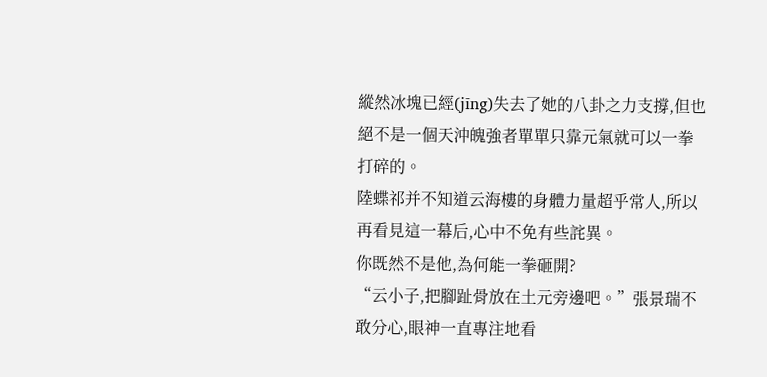縱然冰塊已經(jīng)失去了她的八卦之力支撐,但也絕不是一個天沖魄強者單單只靠元氣就可以一拳打碎的。
陸蝶祁并不知道云海樓的身體力量超乎常人,所以再看見這一幕后,心中不免有些詫異。
你既然不是他,為何能一拳砸開?
“云小子,把腳趾骨放在土元旁邊吧。”張景瑞不敢分心,眼神一直專注地看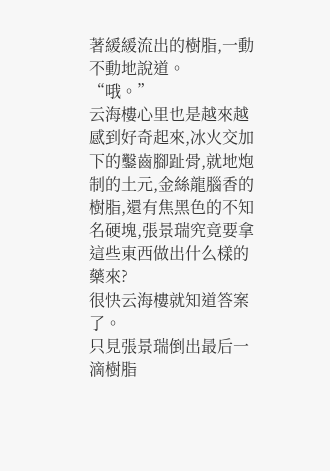著緩緩流出的樹脂,一動不動地說道。
“哦。”
云海樓心里也是越來越感到好奇起來,冰火交加下的鑿齒腳趾骨,就地炮制的土元,金絲龍腦香的樹脂,還有焦黑色的不知名硬塊,張景瑞究竟要拿這些東西做出什么樣的藥來?
很快云海樓就知道答案了。
只見張景瑞倒出最后一滴樹脂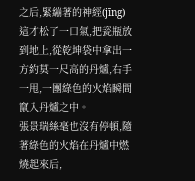之后,緊繃著的神經(jīng)這才松了一口氣,把瓷瓶放到地上,從乾坤袋中拿出一方約莫一尺高的丹爐,右手一甩,一團綠色的火焰瞬間竄入丹爐之中。
張景瑞絲毫也沒有停頓,隨著綠色的火焰在丹爐中燃燒起來后,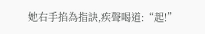她右手掐為指訣,疾聲喝道:“起!”